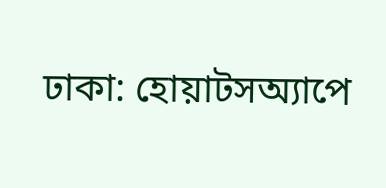ঢাকা: হোয়াটসঅ্যাপে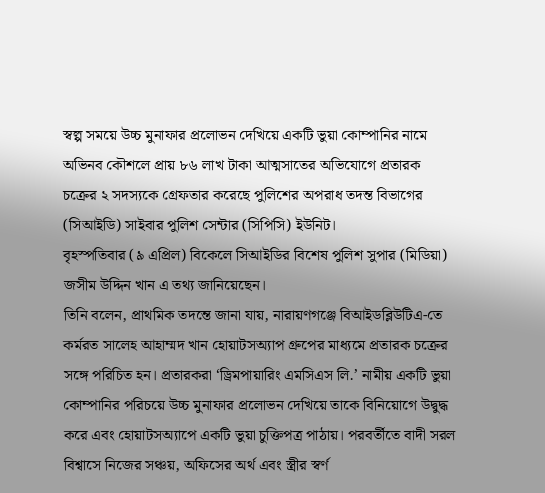স্বল্প সময়ে উচ্চ মুনাফার প্রলোভন দেখিয়ে একটি ভুয়া কোম্পানির নামে অভিনব কৌশলে প্রায় ৮৬ লাখ টাকা আত্মসাতের অভিযোগে প্রতারক চক্রের ২ সদস্যকে গ্রেফতার করেছে পুলিশের অপরাধ তদন্ত বিভাগের (সিআইডি) সাইবার পুলিশ সেন্টার (সিপিসি) ইউনিট।
বৃহস্পতিবার (৯ এপ্রিল) বিকেলে সিআইডির বিশেষ পুলিশ সুপার (মিডিয়া) জসীম উদ্দিন খান এ তথ্য জানিয়েছেন।
তিনি বলেন, প্রাথমিক তদন্তে জানা যায়, নারায়ণগঞ্জে বিআইডব্লিউটিএ-তে কর্মরত সালেহ আহাম্মদ খান হোয়াটসঅ্যাপ গ্রুপের মাধ্যমে প্রতারক চক্রের সঙ্গে পরিচিত হন। প্রতারকরা ‘ড্রিমপায়ারিং এমসিএস লি.’ নামীয় একটি ভুয়া কোম্পানির পরিচয়ে উচ্চ মুনাফার প্রলোভন দেখিয়ে তাকে বিনিয়োগে উদ্বুদ্ধ করে এবং হোয়াটসঅ্যাপে একটি ভুয়া চুক্তিপত্র পাঠায়। পরবর্তীতে বাদী সরল বিশ্বাসে নিজের সঞ্চয়, অফিসের অর্থ এবং স্ত্রীর স্বর্ণ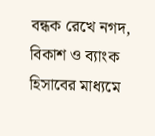বন্ধক রেখে নগদ, বিকাশ ও ব্যাংক হিসাবের মাধ্যমে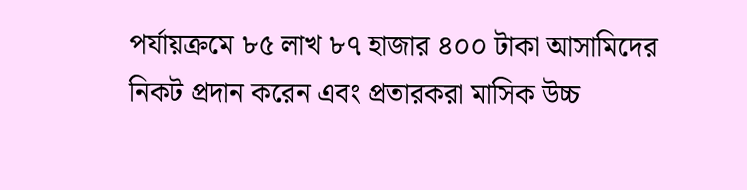পর্যায়ক্রমে ৮৫ লাখ ৮৭ হাজার ৪০০ টাকা আসামিদের নিকট প্রদান করেন এবং প্রতারকরা মাসিক উচ্চ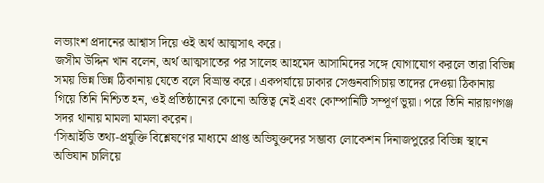লভ্যাংশ প্রদানের আশ্বাস দিয়ে ওই অর্থ আত্মসাৎ করে।
জসীম উদ্দিন খান বলেন, অর্থ আত্মসাতের পর সালেহ আহমেদ আসামিদের সঙ্গে যোগাযোগ করলে তারা বিভিন্ন সময় ভিন্ন ভিন্ন ঠিকানায় যেতে বলে বিভ্রান্ত করে। একপর্যায়ে ঢাকার সেগুনবাগিচায় তাদের দেওয়া ঠিকানায় গিয়ে তিনি নিশ্চিত হন, ওই প্রতিষ্ঠানের কোনো অস্তিত্ব নেই এবং কোম্পানিটি সম্পূর্ণ ভুয়া। পরে তিনি নারায়ণগঞ্জ সদর থানায় মামলা মামলা করেন।
‘সিআইডি তথ্য-প্রযুক্তি বিশ্লেষণের মাধ্যমে প্রাপ্ত অভিযুক্তদের সম্ভাব্য লোকেশন দিনাজপুরের বিভিন্ন স্থানে অভিযান চালিয়ে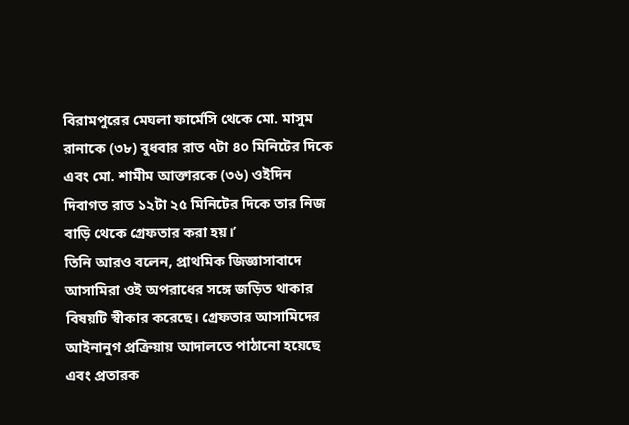বিরামপুরের মেঘলা ফার্মেসি থেকে মো. মাসুম রানাকে (৩৮) বুধবার রাত ৭টা ৪০ মিনিটের দিকে এবং মো. শামীম আক্তারকে (৩৬) ওইদিন দিবাগত রাত ১২টা ২৫ মিনিটের দিকে তার নিজ বাড়ি থেকে গ্রেফতার করা হয়।’
তিনি আরও বলেন, প্রাথমিক জিজ্ঞাসাবাদে আসামিরা ওই অপরাধের সঙ্গে জড়িত থাকার বিষয়টি স্বীকার করেছে। গ্রেফতার আসামিদের আইনানুগ প্রক্রিয়ায় আদালতে পাঠানো হয়েছে এবং প্রতারক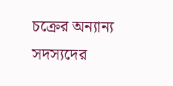চক্রের অন্যান্য সদস্যদের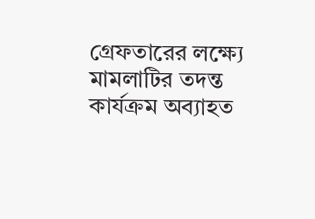গ্রেফতারের লক্ষ্যে মামলাটির তদন্ত কার্যক্রম অব্যাহত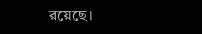রয়েছে।